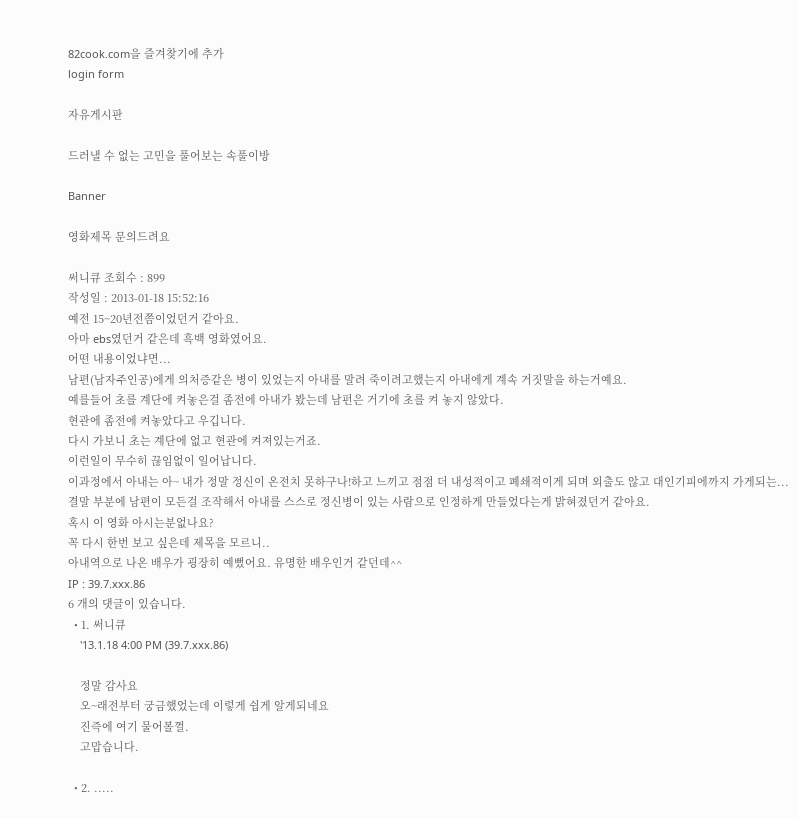82cook.com을 즐겨찾기에 추가
login form

자유게시판

드러낼 수 없는 고민을 풀어보는 속풀이방

Banner

영화제목 문의드려요

써니큐 조회수 : 899
작성일 : 2013-01-18 15:52:16
예전 15~20년전쯤이었던거 같아요.
아마 ebs였던거 같은데 흑백 영화였어요.
어떤 내용이었냐면...
남편(남자주인공)에게 의처증같은 병이 있었는지 아내를 말려 죽이려고했는지 아내에게 계속 거짓말을 하는거예요.
예를들어 초를 계단에 켜놓은걸 좀전에 아내가 봤는데 남펀은 거기에 초를 켜 놓지 않았다.
현관에 좀전에 켜놓았다고 우깁니다.
다시 가보니 초는 계단에 없고 현관에 켜져있는거죠.
이런일이 무수히 끊임없이 일어납니다.
이과정에서 아내는 아~ 내가 정말 정신이 온전치 못하구나!하고 느끼고 점점 더 내성적이고 폐쇄적이게 되며 외출도 않고 대인기피에까지 가게되는...
결말 부분에 남편이 모든걸 조작해서 아내를 스스로 정신병이 있는 사람으로 인정하게 만들었다는게 밝혀졌던거 같아요.
혹시 이 영화 아시는분없나요?
꼭 다시 한번 보고 싶은데 제목을 모르니..
아내역으로 나온 배우가 굉장히 예뻤어요. 유명한 배우인거 같던데^^
IP : 39.7.xxx.86
6 개의 댓글이 있습니다.
  • 1. 써니큐
    '13.1.18 4:00 PM (39.7.xxx.86)

    정말 감사요
    오~래전부터 궁금했었는데 이렇게 쉽게 알게되네요
    진즉에 여기 물어볼껄.
    고맙습니다.

  • 2. .....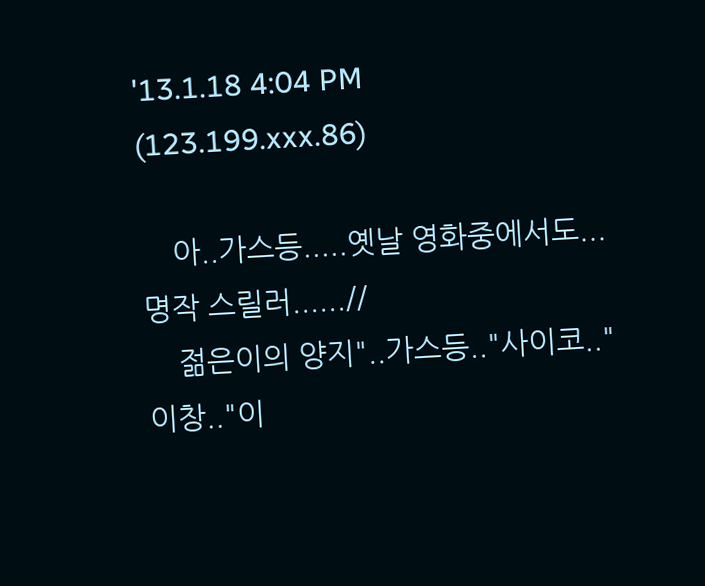'13.1.18 4:04 PM (123.199.xxx.86)

    아..가스등.....옛날 영화중에서도...명작 스릴러......//
    젊은이의 양지"..가스등.."사이코.."이창.."이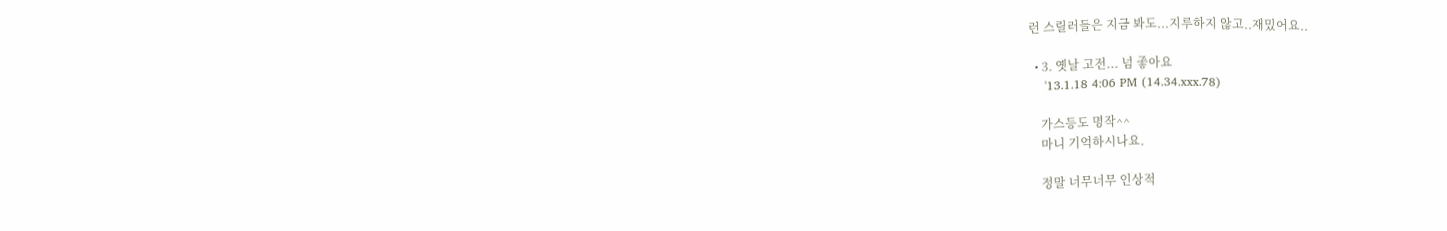런 스릴러들은 지금 봐도...지루하지 않고..재밌어요..

  • 3. 옛날 고전... 넘 좋아요
    '13.1.18 4:06 PM (14.34.xxx.78)

    가스등도 명작^^
    마니 기억하시나요.

    정말 너무너무 인상적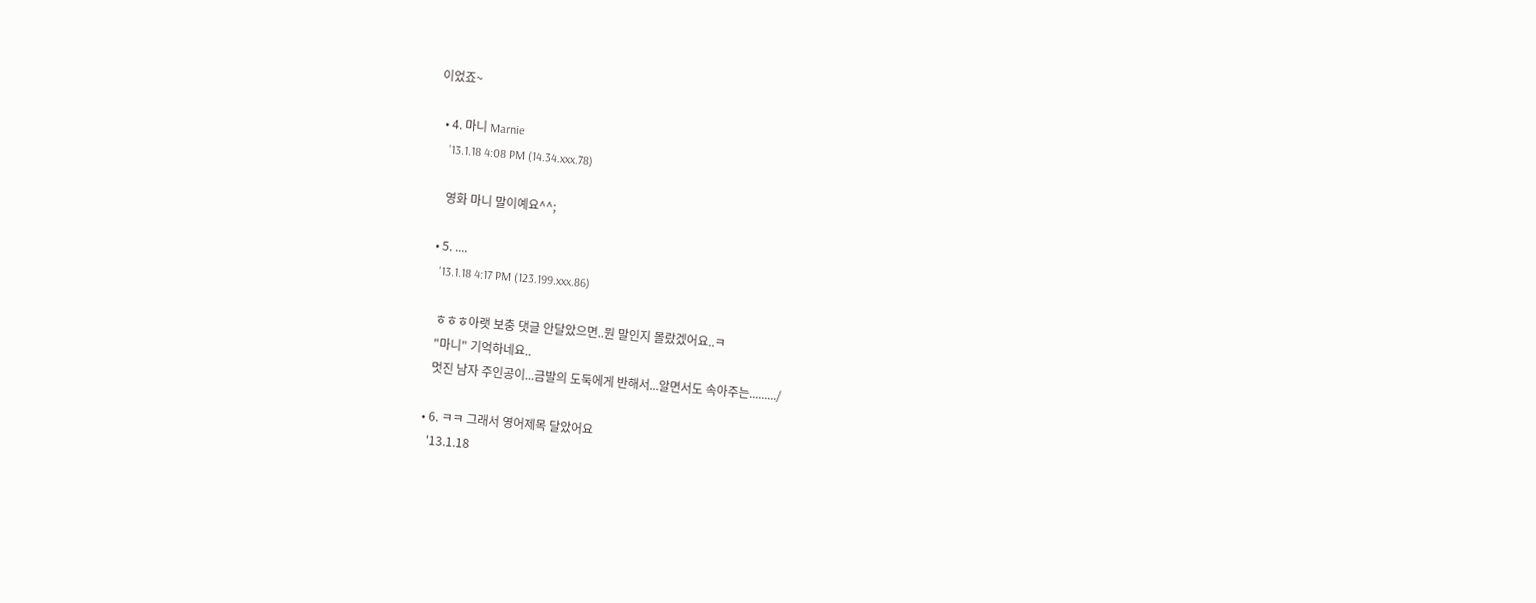이었죠~

  • 4. 마니 Marnie
    '13.1.18 4:08 PM (14.34.xxx.78)

    영화 마니 말이예요^^;

  • 5. ....
    '13.1.18 4:17 PM (123.199.xxx.86)

    ㅎㅎㅎ아랫 보충 댓글 안달았으면..뭔 말인지 몰랐겠어요..ㅋ
    "마니" 기억하네요..
    멋진 남자 주인공이...금발의 도둑에게 반해서...알면서도 속아주는........./

  • 6. ㅋㅋ 그래서 영어제목 달았어요
    '13.1.18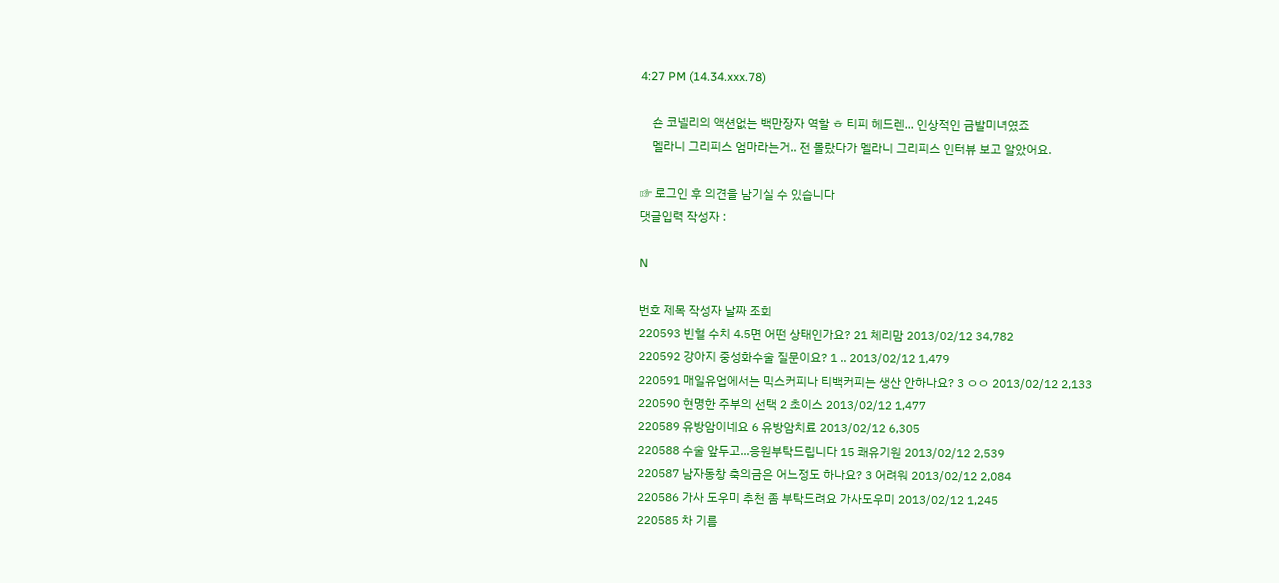4:27 PM (14.34.xxx.78)

    숀 코넬리의 액션없는 백만장자 역할 ㅎ 티피 헤드렌... 인상적인 금발미녀였죠
    멜라니 그리피스 엄마라는거.. 전 몰랐다가 멜라니 그리피스 인터뷰 보고 알았어요.

☞ 로그인 후 의견을 남기실 수 있습니다
댓글입력 작성자 :

N

번호 제목 작성자 날짜 조회
220593 빈혈 수치 4.5면 어떤 상태인가요? 21 체리맘 2013/02/12 34,782
220592 강아지 중성화수술 질문이요? 1 .. 2013/02/12 1,479
220591 매일유업에서는 믹스커피나 티백커피는 생산 안하나요? 3 ㅇㅇ 2013/02/12 2,133
220590 현명한 주부의 선택 2 초이스 2013/02/12 1,477
220589 유방암이네요 6 유방암치료 2013/02/12 6,305
220588 수술 앞두고...응원부탁드립니다 15 쾌유기원 2013/02/12 2,539
220587 남자동창 축의금은 어느정도 하나요? 3 어려워 2013/02/12 2,084
220586 가사 도우미 추천 좀 부탁드려요 가사도우미 2013/02/12 1,245
220585 차 기름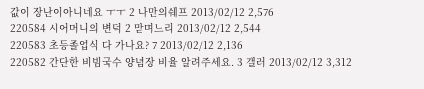값이 장난이아니네요 ㅜㅜ 2 나만의쉐프 2013/02/12 2,576
220584 시어머니의 변덕 2 맏며느리 2013/02/12 2,544
220583 초등졸업식 다 가나요? 7 2013/02/12 2,136
220582 간단한 비빔국수 양념장 비율 알려주세요. 3 갤러 2013/02/12 3,312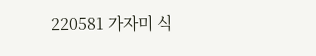220581 가자미 식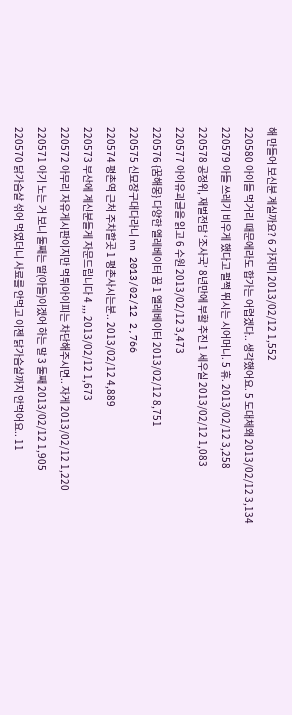해 만들어 보신분 계실까요? 6 가자미 2013/02/12 1,552
220580 아이들 먹거리 때문에라도 합가는 어렵겠다.. 생각했어요. 5 도대체왜 2013/02/12 3,134
220579 아들 쓰레기 비우게 했다고 펄쩍 뛰시는 시어머니. 5 휴. 2013/02/12 3,258
220578 공정위, 재벌전담 ‘조사국’ 8년만에 부활 추진 1 세우실 2013/02/12 1,083
220577 아이유괴글을 읽고 6 수원 2013/02/12 3,473
220576 {꿈해몽} 다양한 엘레베이터 꿈 1 엘레베이터 2013/02/12 8,751
220575 신묘장구대다라니 nn 2013/02/12 2,766
220574 평촌역 근처 주차할곳 1 평촌사시는분.. 2013/02/12 4,889
220573 부산에 계신분들게 자문드립니다 4 ,,, 2013/02/12 1,673
220572 아무리 자유게시판이지만 먹튀아이피는 차단해주시면.. 자게 2013/02/12 1,220
220571 아기 노는 거 보니 둘째는 딸(아들)이겠어 하는 말 3 둘째 2013/02/12 1,905
220570 닭가슴살 섞어 먹였더니 사료를 안먹고 이젠 닭가슴살까지 안먹어요.. 11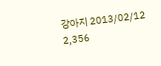강아지 2013/02/12 2,356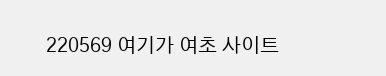220569 여기가 여초 사이트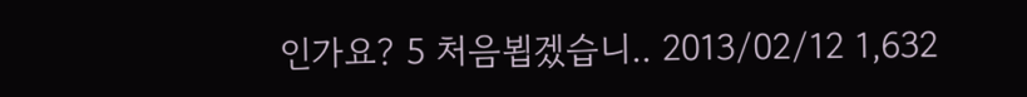인가요? 5 처음뵙겠습니.. 2013/02/12 1,632